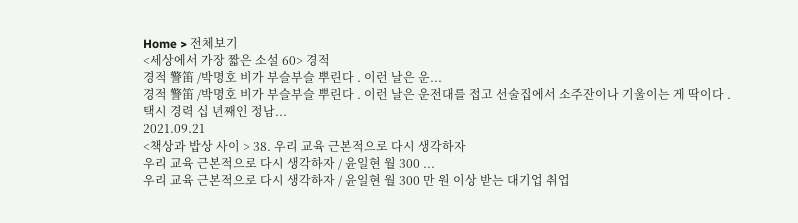Home > 전체보기
<세상에서 가장 짧은 소설 60> 경적
경적 警笛 /박명호 비가 부슬부슬 뿌린다 . 이런 날은 운...
경적 警笛 /박명호 비가 부슬부슬 뿌린다 . 이런 날은 운전대를 접고 선술집에서 소주잔이나 기울이는 게 딱이다 . 택시 경력 십 년째인 정남...
2021.09.21
<책상과 밥상 사이 > 38. 우리 교육 근본적으로 다시 생각하자
우리 교육 근본적으로 다시 생각하자 / 윤일현 월 300 ...
우리 교육 근본적으로 다시 생각하자 / 윤일현 월 300 만 원 이상 받는 대기업 취업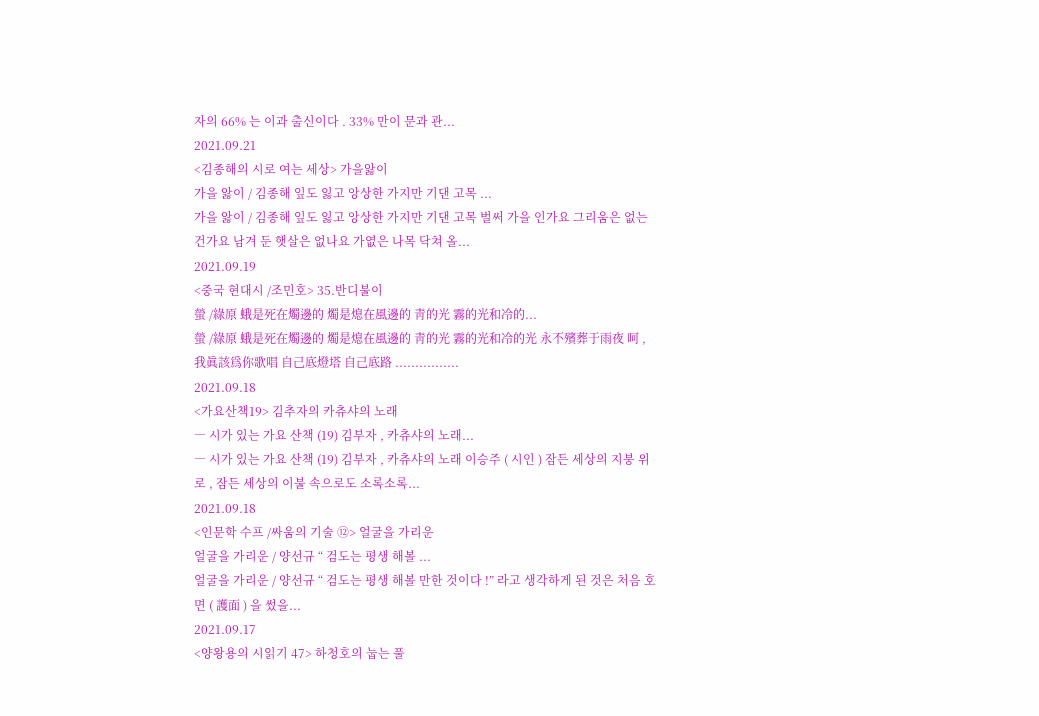자의 66% 는 이과 출신이다 . 33% 만이 문과 관...
2021.09.21
<김종해의 시로 여는 세상> 가을앓이
가을 앓이 / 김종해 잎도 잃고 앙상한 가지만 기댄 고목 ...
가을 앓이 / 김종해 잎도 잃고 앙상한 가지만 기댄 고목 벌써 가을 인가요 그리움은 없는 건가요 남겨 둔 햇살은 없나요 가엾은 나목 닥쳐 올...
2021.09.19
<중국 현대시 /조민호> 35.반디불이
螢 /綠原 蛾是死在燭邊的 燭是熄在風邊的 靑的光 霧的光和冷的...
螢 /綠原 蛾是死在燭邊的 燭是熄在風邊的 靑的光 霧的光和冷的光 永不殯葬于雨夜 呵 , 我眞該爲你歌唱 自己底燈塔 自己底路 ................
2021.09.18
<가요산책19> 김추자의 카츄샤의 노래
― 시가 있는 가요 산책 (19) 김부자 , 카츄샤의 노래...
― 시가 있는 가요 산책 (19) 김부자 , 카츄샤의 노래 이승주 ( 시인 ) 잠든 세상의 지붕 위로 , 잠든 세상의 이불 속으로도 소록소록...
2021.09.18
<인문학 수프 /싸움의 기술 ⑫> 얼굴을 가리운
얼굴을 가리운 / 양선규 “ 검도는 평생 해볼 ...
얼굴을 가리운 / 양선규 “ 검도는 평생 해볼 만한 것이다 !” 라고 생각하게 된 것은 처음 호면 ( 護面 ) 을 썼을...
2021.09.17
<양왕용의 시읽기 47> 하청호의 눕는 풀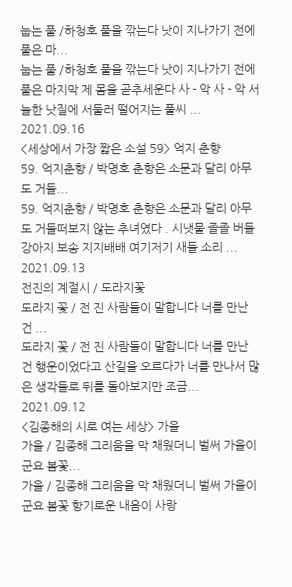눕는 풀 /하청호 풀을 깎는다 낫이 지나가기 전에 풀은 마...
눕는 풀 /하청호 풀을 깎는다 낫이 지나가기 전에 풀은 마지막 제 몸을 곧추세운다 사 - 악 사 - 악 서늘한 낫질에 서둘러 떨어지는 풀씨 ...
2021.09.16
<세상에서 가장 짧은 소설 59> 억지 춘향
59. 억지춘향 / 박명호 춘향은 소문과 달리 아무도 거들...
59. 억지춘향 / 박명호 춘향은 소문과 달리 아무도 거들떠보지 않는 추녀였다 . 시냇물 졸졸 버들강아지 보송 지지배배 여기저기 새들 소리 ...
2021.09.13
전진의 계절시 / 도라지꽃
도라지 꽃 / 전 진 사람들이 말합니다 너를 만난 건 ...
도라지 꽃 / 전 진 사람들이 말합니다 너를 만난 건 행운이었다고 산길을 오르다가 너를 만나서 많은 생각들로 뒤를 돌아보지만 조금...
2021.09.12
<김종해의 시로 여는 세상> 가을
가을 / 김종해 그리움을 막 채웠더니 벌써 가을이군요 봄꽃...
가을 / 김종해 그리움을 막 채웠더니 벌써 가을이군요 봄꽃 향기로운 내음이 사랑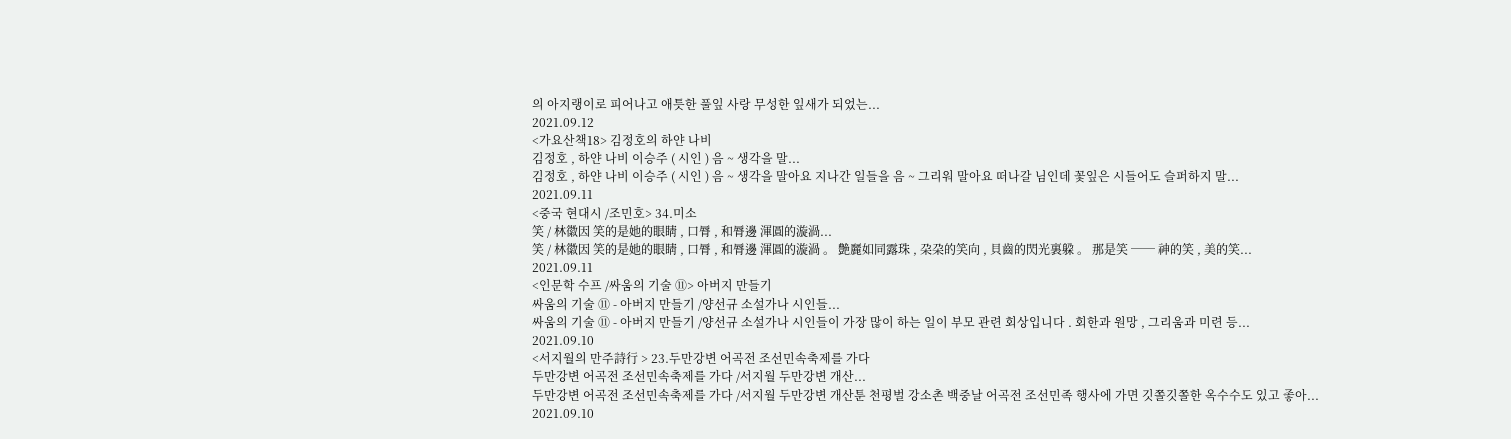의 아지랭이로 피어나고 애틋한 풀잎 사랑 무성한 잎새가 되었는...
2021.09.12
<가요산책18> 김정호의 하얀 나비
김정호 , 하얀 나비 이승주 ( 시인 ) 음 ~ 생각을 말...
김정호 , 하얀 나비 이승주 ( 시인 ) 음 ~ 생각을 말아요 지나간 일들을 음 ~ 그리워 말아요 떠나갈 님인데 꽃잎은 시들어도 슬퍼하지 말...
2021.09.11
<중국 현대시 /조민호> 34.미소
笑 / 林徽因 笑的是她的眼睛 , 口脣 , 和脣邊 渾圓的漩渦...
笑 / 林徽因 笑的是她的眼睛 , 口脣 , 和脣邊 渾圓的漩渦 。 艶麗如同露珠 , 朶朶的笑向 , 貝齒的閃光裏躱 。 那是笑 ── 神的笑 , 美的笑...
2021.09.11
<인문학 수프 /싸움의 기술 ⑪> 아버지 만들기
싸움의 기술 ⑪ - 아버지 만들기 /양선규 소설가나 시인들...
싸움의 기술 ⑪ - 아버지 만들기 /양선규 소설가나 시인들이 가장 많이 하는 일이 부모 관련 회상입니다 . 회한과 원망 , 그리움과 미련 등...
2021.09.10
<서지월의 만주詩行 > 23.두만강변 어곡전 조선민속축제를 가다
두만강변 어곡전 조선민속축제를 가다 /서지월 두만강변 개산...
두만강변 어곡전 조선민속축제를 가다 /서지월 두만강변 개산툰 천평벌 강소촌 백중날 어곡전 조선민족 행사에 가면 깃쫄깃쫄한 옥수수도 있고 좋아...
2021.09.10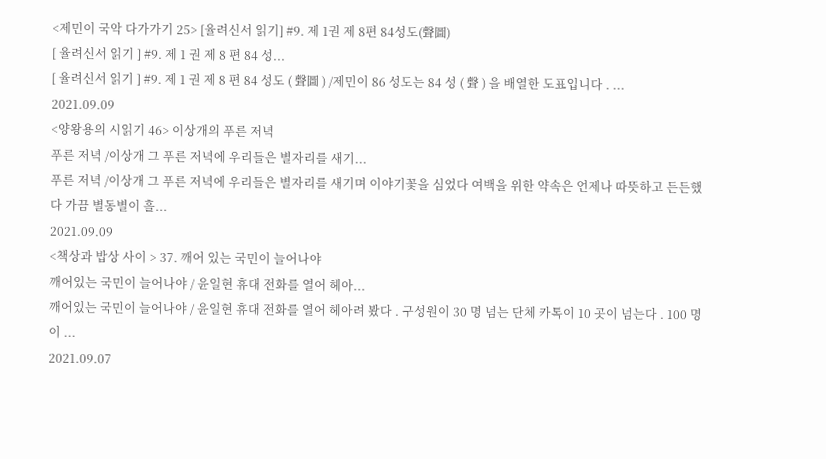<제민이 국악 다가가기 25> [율려신서 읽기] #9. 제 1권 제 8편 84성도(聲圖)
[ 율려신서 읽기 ] #9. 제 1 권 제 8 편 84 성...
[ 율려신서 읽기 ] #9. 제 1 권 제 8 편 84 성도 ( 聲圖 ) /제민이 86 성도는 84 성 ( 聲 ) 을 배열한 도표입니다 . ...
2021.09.09
<양왕용의 시읽기 46> 이상개의 푸른 저녁
푸른 저녁 /이상개 그 푸른 저녁에 우리들은 별자리를 새기...
푸른 저녁 /이상개 그 푸른 저녁에 우리들은 별자리를 새기며 이야기꽃을 심었다 여백을 위한 약속은 언제나 따뜻하고 든든했다 가끔 별동별이 흘...
2021.09.09
<책상과 밥상 사이 > 37. 깨어 있는 국민이 늘어나야
깨어있는 국민이 늘어나야 / 윤일현 휴대 전화를 열어 헤아...
깨어있는 국민이 늘어나야 / 윤일현 휴대 전화를 열어 헤아려 봤다 . 구성원이 30 명 넘는 단체 카톡이 10 곳이 넘는다 . 100 명이 ...
2021.09.07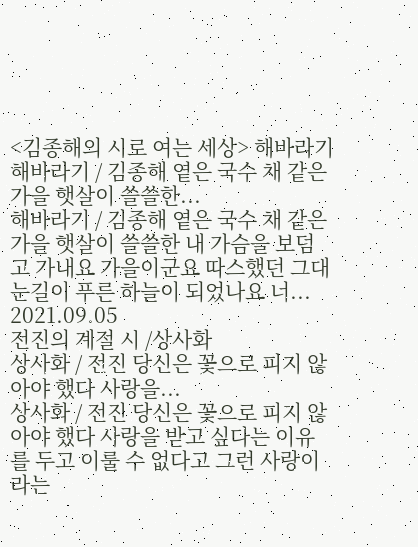<김종해의 시로 여는 세상> 해바라기
해바라기 / 김종해 옅은 국수 채 같은 가을 햇살이 쓸쓸한...
해바라기 / 김종해 옅은 국수 채 같은 가을 햇살이 쓸쓸한 내 가슴을 보덤고 가내요 가을이군요 따스했던 그대 눈길이 푸른 하늘이 되었나요 너...
2021.09.05
전진의 계절 시 /상사화
상사화 / 전진 당신은 꽃으로 피지 않아야 했다 사랑을...
상사화 / 전진 당신은 꽃으로 피지 않아야 했다 사랑을 받고 싶다는 이유를 두고 이룰 수 없다고 그런 사랑이라는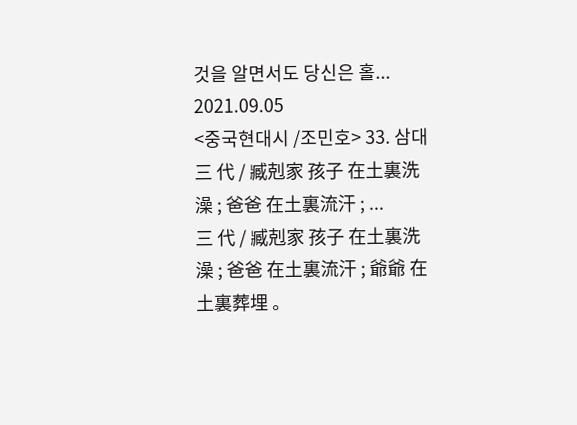것을 알면서도 당신은 홀...
2021.09.05
<중국현대시 /조민호> 33. 삼대
三 代 / 臧剋家 孩子 在土裏洗澡 ; 爸爸 在土裏流汗 ; ...
三 代 / 臧剋家 孩子 在土裏洗澡 ; 爸爸 在土裏流汗 ; 爺爺 在土裏葬埋 。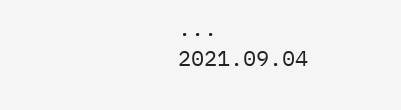...
2021.09.04